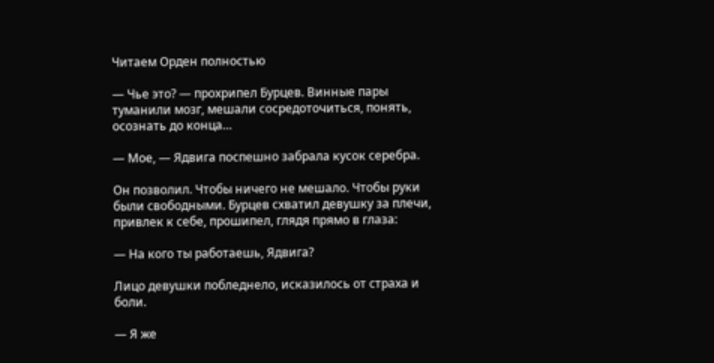Читаем Орден полностью

— Чье это? — прохрипел Бурцев. Винные пары туманили мозг, мешали сосредоточиться, понять, осознать до конца…

— Мое, — Ядвига поспешно забрала кусок серебра.

Он позволил. Чтобы ничего не мешало. Чтобы руки были свободными. Бурцев схватил девушку за плечи, привлек к себе, прошипел, глядя прямо в глаза:

— На кого ты работаешь, Ядвига?

Лицо девушки побледнело, исказилось от страха и боли.

— Я же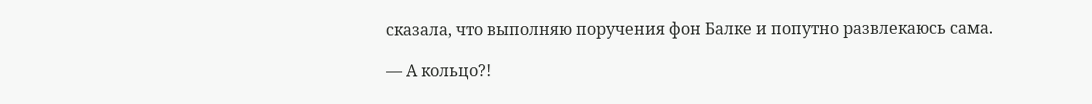сказала, что выполняю поручения фон Балке и попутно развлекаюсь сама.

— А кольцо?!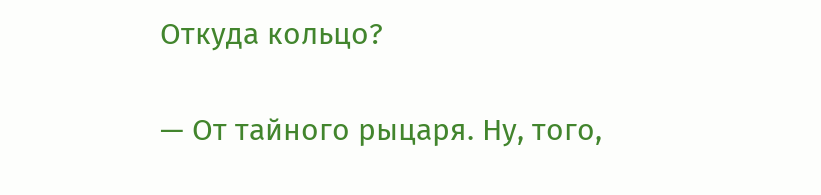Откуда кольцо?

— От тайного рыцаря. Ну, того,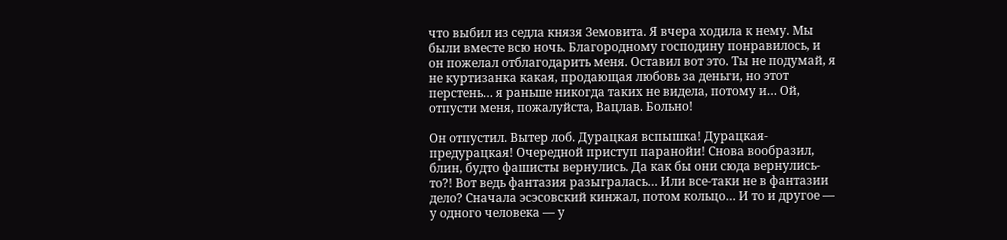что выбил из седла князя Земовита. Я вчера ходила к нему. Мы были вместе всю ночь. Благородному господину понравилось, и он пожелал отблагодарить меня. Оставил вот это. Ты не подумай, я не куртизанка какая, продающая любовь за деньги, но этот перстень… я раньше никогда таких не видела, потому и… Ой, отпусти меня, пожалуйста, Вацлав. Больно!

Он отпустил. Вытер лоб. Дурацкая вспышка! Дурацкая-предурацкая! Очередной приступ паранойи! Снова вообразил, блин, будто фашисты вернулись. Да как бы они сюда вернулись-то?! Вот ведь фантазия разыгралась… Или все-таки не в фантазии дело? Сначала эсэсовский кинжал, потом кольцо… И то и другое — у одного человека — у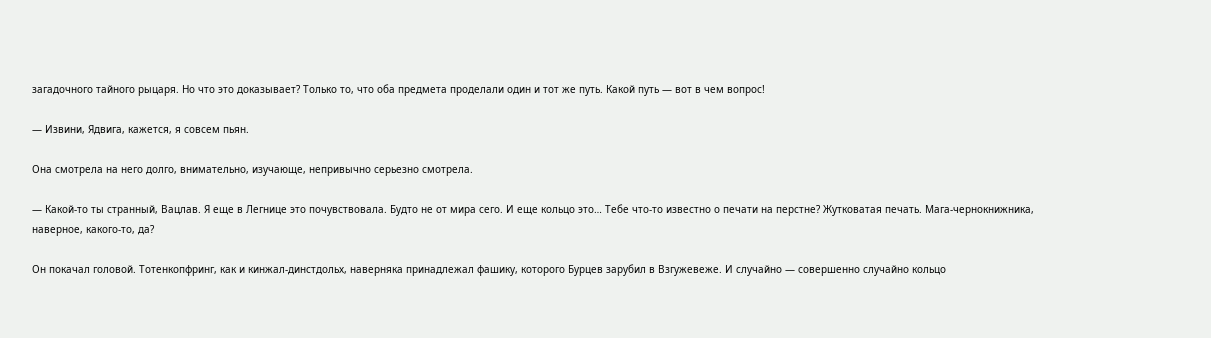загадочного тайного рыцаря. Но что это доказывает? Только то, что оба предмета проделали один и тот же путь. Какой путь — вот в чем вопрос!

— Извини, Ядвига, кажется, я совсем пьян.

Она смотрела на него долго, внимательно, изучающе, непривычно серьезно смотрела.

— Какой-то ты странный, Вацлав. Я еще в Легнице это почувствовала. Будто не от мира сего. И еще кольцо это… Тебе что-то известно о печати на перстне? Жутковатая печать. Мага-чернокнижника, наверное, какого-то, да?

Он покачал головой. Тотенкопфринг, как и кинжал-динстдольх, наверняка принадлежал фашику, которого Бурцев зарубил в Взгужевеже. И случайно — совершенно случайно кольцо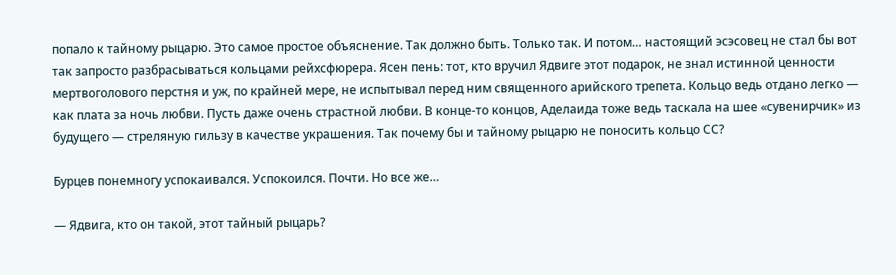попало к тайному рыцарю. Это самое простое объяснение. Так должно быть. Только так. И потом… настоящий эсэсовец не стал бы вот так запросто разбрасываться кольцами рейхсфюрера. Ясен пень: тот, кто вручил Ядвиге этот подарок, не знал истинной ценности мертвоголового перстня и уж, по крайней мере, не испытывал перед ним священного арийского трепета. Кольцо ведь отдано легко — как плата за ночь любви. Пусть даже очень страстной любви. В конце-то концов, Аделаида тоже ведь таскала на шее «сувенирчик» из будущего — стреляную гильзу в качестве украшения. Так почему бы и тайному рыцарю не поносить кольцо СС?

Бурцев понемногу успокаивался. Успокоился. Почти. Но все же…

— Ядвига, кто он такой, этот тайный рыцарь?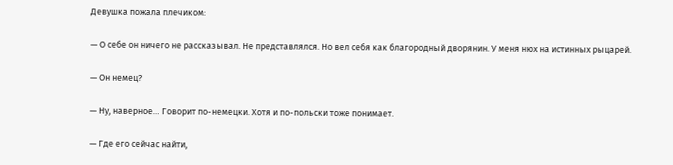Девушка пожала плечиком:

— О себе он ничего не рассказывал. Не представлялся. Но вел себя как благородный дворянин. У меня нюх на истинных рыцарей.

— Он немец?

— Ну, наверное… Говорит по-немецки. Хотя и по-польски тоже понимает.

— Где его сейчас найти,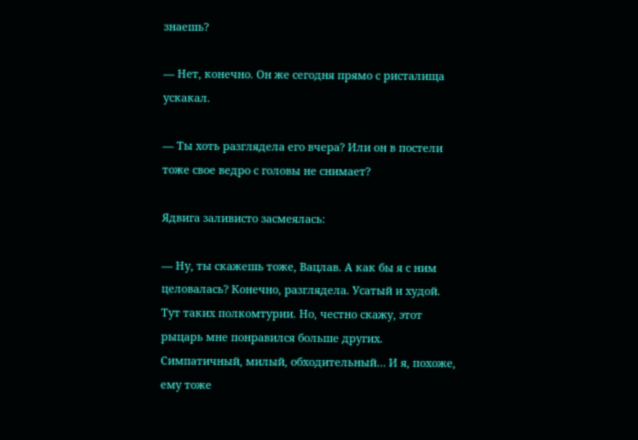знаешь?

— Нет, конечно. Он же сегодня прямо с ристалища ускакал.

— Ты хоть разглядела его вчера? Или он в постели тоже свое ведро с головы не снимает?

Ядвига заливисто засмеялась:

— Ну, ты скажешь тоже, Вацлав. А как бы я с ним целовалась? Конечно, разглядела. Усатый и худой. Тут таких полкомтурии. Но, честно скажу, этот рыцарь мне понравился больше других. Симпатичный, милый, обходительный… И я, похоже, ему тоже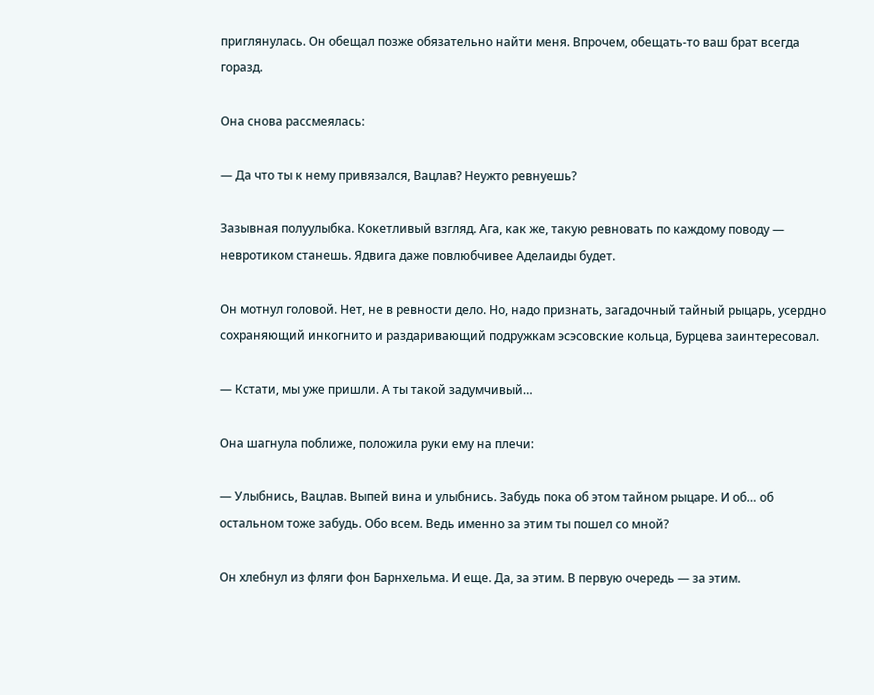приглянулась. Он обещал позже обязательно найти меня. Впрочем, обещать-то ваш брат всегда горазд.

Она снова рассмеялась:

— Да что ты к нему привязался, Вацлав? Неужто ревнуешь?

Зазывная полуулыбка. Кокетливый взгляд. Ага, как же, такую ревновать по каждому поводу — невротиком станешь. Ядвига даже повлюбчивее Аделаиды будет.

Он мотнул головой. Нет, не в ревности дело. Но, надо признать, загадочный тайный рыцарь, усердно сохраняющий инкогнито и раздаривающий подружкам эсэсовские кольца, Бурцева заинтересовал.

— Кстати, мы уже пришли. А ты такой задумчивый…

Она шагнула поближе, положила руки ему на плечи:

— Улыбнись, Вацлав. Выпей вина и улыбнись. Забудь пока об этом тайном рыцаре. И об… об остальном тоже забудь. Обо всем. Ведь именно за этим ты пошел со мной?

Он хлебнул из фляги фон Барнхельма. И еще. Да, за этим. В первую очередь — за этим.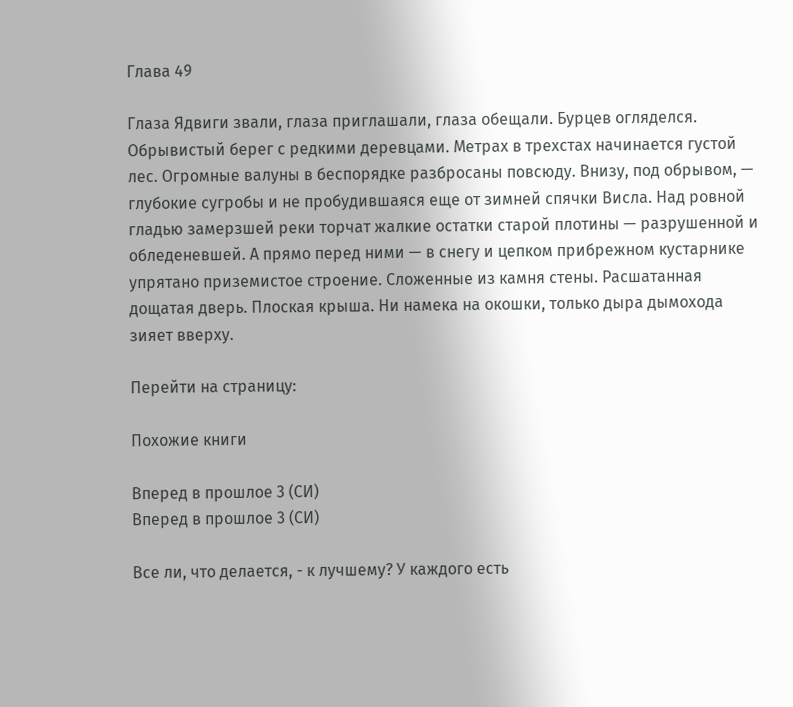Глава 49

Глаза Ядвиги звали, глаза приглашали, глаза обещали. Бурцев огляделся. Обрывистый берег с редкими деревцами. Метрах в трехстах начинается густой лес. Огромные валуны в беспорядке разбросаны повсюду. Внизу, под обрывом, — глубокие сугробы и не пробудившаяся еще от зимней спячки Висла. Над ровной гладью замерзшей реки торчат жалкие остатки старой плотины — разрушенной и обледеневшей. А прямо перед ними — в снегу и цепком прибрежном кустарнике упрятано приземистое строение. Сложенные из камня стены. Расшатанная дощатая дверь. Плоская крыша. Ни намека на окошки, только дыра дымохода зияет вверху.

Перейти на страницу:

Похожие книги

Вперед в прошлое 3 (СИ)
Вперед в прошлое 3 (СИ)

Все ли, что делается, - к лучшему? У каждого есть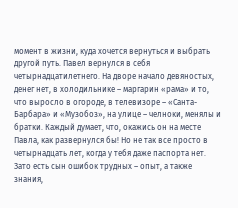момент в жизни, куда хочется вернуться и выбрать другой путь. Павел вернулся в себя четырнадцатилетнего. На дворе начало девяностых, денег нет, в холодильнике – маргарин «рама» и то, что выросло в огороде, в телевизоре – «Санта-Барбара» и «Музобоз», на улице – челноки, менялы и братки. Каждый думает, что, окажись он на месте Павла, как развернулся бы! Но не так все просто в четырнадцать лет, когда у тебя даже паспорта нет. Зато есть сын ошибок трудных – опыт, а также знания,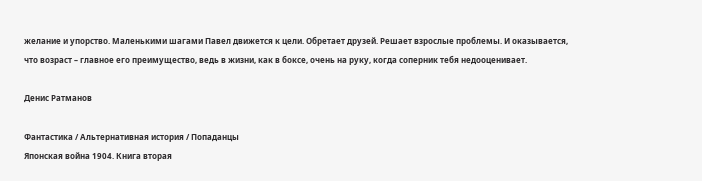желание и упорство. Маленькими шагами Павел движется к цели. Обретает друзей. Решает взрослые проблемы. И оказывается, что возраст – главное его преимущество, ведь в жизни, как в боксе, очень на руку, когда соперник тебя недооценивает.

Денис Ратманов

Фантастика / Альтернативная история / Попаданцы
Японская война 1904. Книга вторая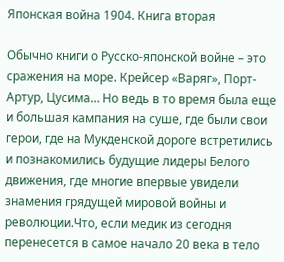Японская война 1904. Книга вторая

Обычно книги о Русско-японской войне – это сражения на море. Крейсер «Варяг», Порт-Артур, Цусима… Но ведь в то время была еще и большая кампания на суше, где были свои герои, где на Мукденской дороге встретились и познакомились будущие лидеры Белого движения, где многие впервые увидели знамения грядущей мировой войны и революции.Что, если медик из сегодня перенесется в самое начало 20 века в тело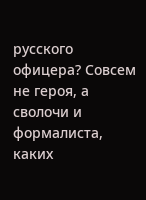русского офицера? Совсем не героя, а сволочи и формалиста, каких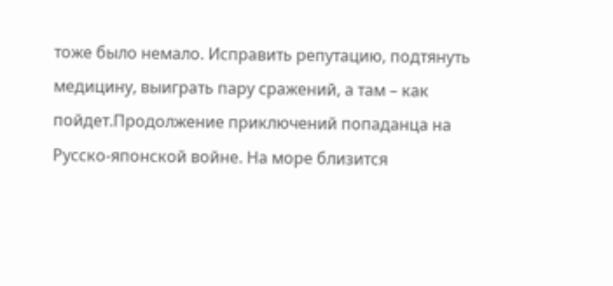тоже было немало. Исправить репутацию, подтянуть медицину, выиграть пару сражений, а там – как пойдет.Продолжение приключений попаданца на Русско-японской войне. На море близится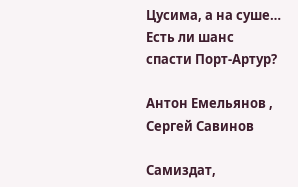Цусима, а на суше… Есть ли шанс спасти Порт-Артур?

Антон Емельянов , Сергей Савинов

Самиздат,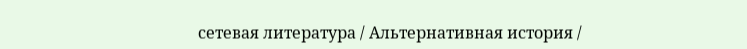сетевая литература / Альтернативная история /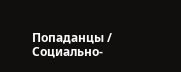Попаданцы / Социально-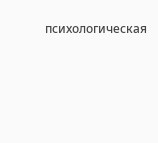психологическая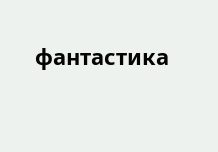фантастика